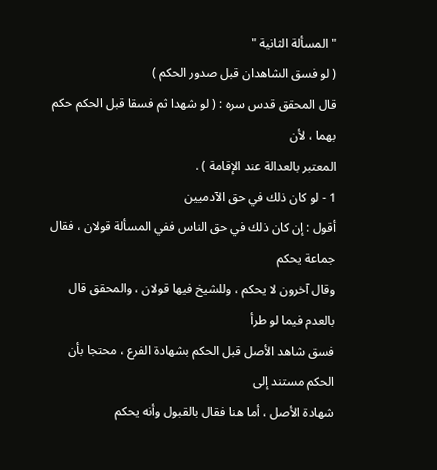" المسألة الثانية "
( لو فسق الشاهدان قبل صدور الحكم )
قال المحقق قدس سره : ( لو شهدا ثم فسقا قبل الحكم حكم بهما ، لأن
المعتبر بالعدالة عند الإقامة ) .
1 - لو كان ذلك في حق الآدميين
أقول : إن كان ذلك في حق الناس ففي المسألة قولان ، فقال جماعة يحكم
وقال آخرون لا يحكم ، وللشيخ فيها قولان ، والمحقق قال بالعدم فيما لو طرأ
فسق شاهد الأصل قبل الحكم بشهادة الفرع ، محتجا بأن الحكم مستند إلى
شهادة الأصل ، أما هنا فقال بالقبول وأنه يحكم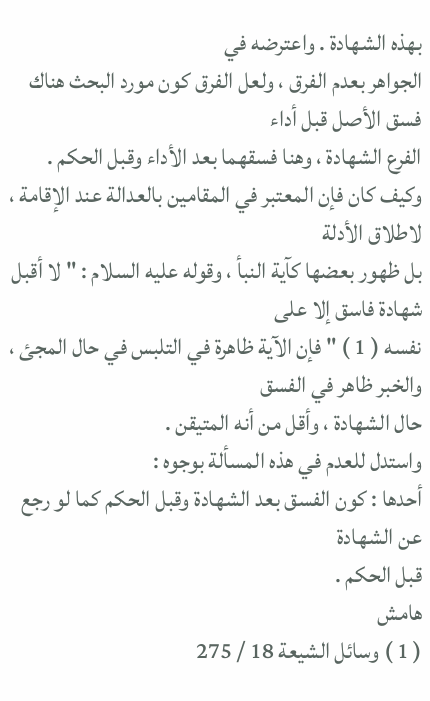بهذه الشهادة . واعترضه في
الجواهر بعدم الفرق ، ولعل الفرق كون مورد البحث هناك فسق الأصل قبل أداء
الفرع الشهادة ، وهنا فسقهما بعد الأداء وقبل الحكم .
وكيف كان فإن المعتبر في المقامين بالعدالة عند الإقامة ، لاطلاق الأدلة
بل ظهور بعضها كآية النبأ ، وقوله عليه السلام : " لا أقبل شهادة فاسق إلا على
نفسه ( 1 ) " فإن الآية ظاهرة في التلبس في حال المجئ ، والخبر ظاهر في الفسق
حال الشهادة ، وأقل من أنه المتيقن .
واستدل للعدم في هذه المسألة بوجوه :
أحدها : كون الفسق بعد الشهادة وقبل الحكم كما لو رجع عن الشهادة
قبل الحكم .
هامش
( 1 ) وسائل الشيعة 18 / 275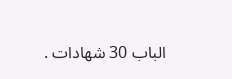الباب 30 شهادات .